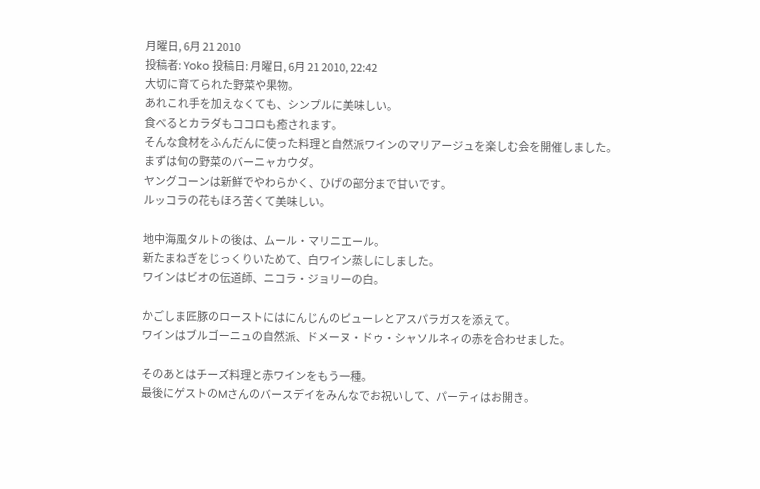月曜日, 6月 21 2010
投稿者: Yoko 投稿日: 月曜日, 6月 21 2010, 22:42
大切に育てられた野菜や果物。
あれこれ手を加えなくても、シンプルに美味しい。
食べるとカラダもココロも癒されます。
そんな食材をふんだんに使った料理と自然派ワインのマリアージュを楽しむ会を開催しました。
まずは旬の野菜のバーニャカウダ。
ヤングコーンは新鮮でやわらかく、ひげの部分まで甘いです。
ルッコラの花もほろ苦くて美味しい。

地中海風タルトの後は、ムール・マリニエール。
新たまねぎをじっくりいためて、白ワイン蒸しにしました。
ワインはビオの伝道師、ニコラ・ジョリーの白。

かごしま匠豚のローストにはにんじんのピューレとアスパラガスを添えて。
ワインはブルゴーニュの自然派、ドメーヌ・ドゥ・シャソルネィの赤を合わせました。

そのあとはチーズ料理と赤ワインをもう一種。
最後にゲストのMさんのバースデイをみんなでお祝いして、パーティはお開き。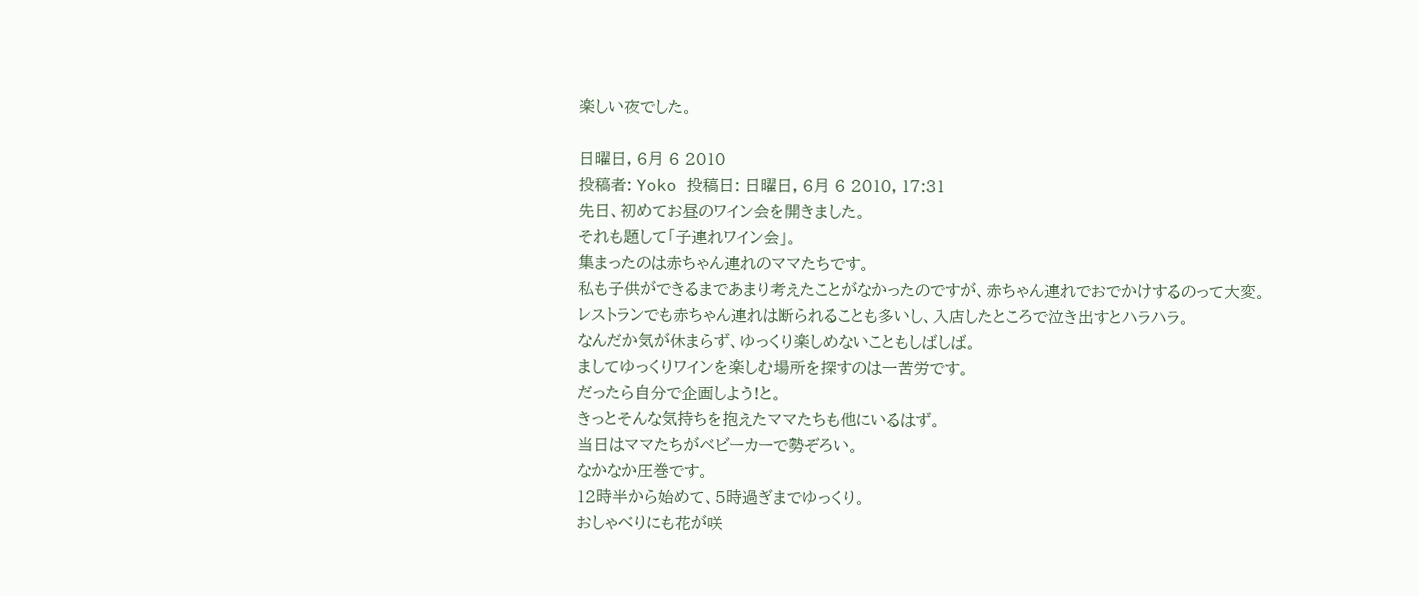楽しい夜でした。

日曜日, 6月 6 2010
投稿者: Yoko 投稿日: 日曜日, 6月 6 2010, 17:31
先日、初めてお昼のワイン会を開きました。
それも題して「子連れワイン会」。
集まったのは赤ちゃん連れのママたちです。
私も子供ができるまであまり考えたことがなかったのですが、赤ちゃん連れでおでかけするのって大変。
レストランでも赤ちゃん連れは断られることも多いし、入店したところで泣き出すとハラハラ。
なんだか気が休まらず、ゆっくり楽しめないこともしばしば。
ましてゆっくりワインを楽しむ場所を探すのは一苦労です。
だったら自分で企画しよう!と。
きっとそんな気持ちを抱えたママたちも他にいるはず。
当日はママたちがベビーカーで勢ぞろい。
なかなか圧巻です。
12時半から始めて、5時過ぎまでゆっくり。
おしゃべりにも花が咲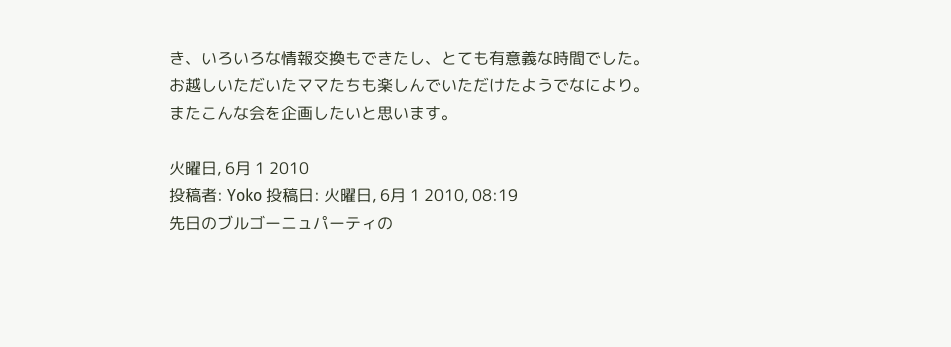き、いろいろな情報交換もできたし、とても有意義な時間でした。
お越しいただいたママたちも楽しんでいただけたようでなにより。
またこんな会を企画したいと思います。

火曜日, 6月 1 2010
投稿者: Yoko 投稿日: 火曜日, 6月 1 2010, 08:19
先日のブルゴーニュパーティの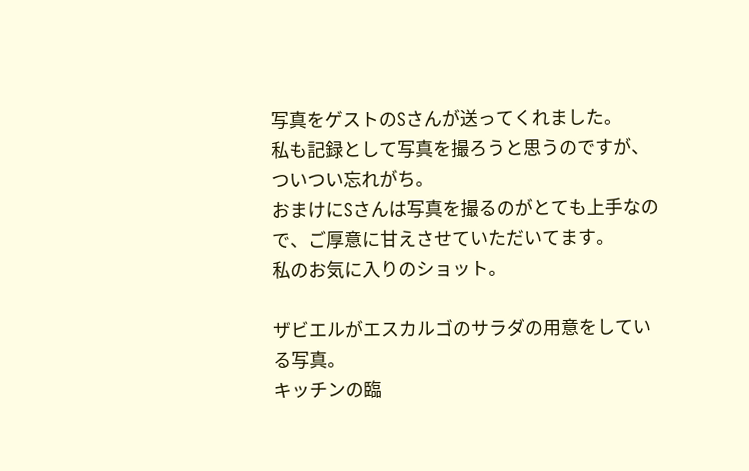写真をゲストのSさんが送ってくれました。
私も記録として写真を撮ろうと思うのですが、ついつい忘れがち。
おまけにSさんは写真を撮るのがとても上手なので、ご厚意に甘えさせていただいてます。
私のお気に入りのショット。

ザビエルがエスカルゴのサラダの用意をしている写真。
キッチンの臨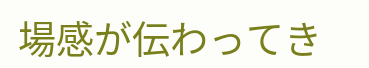場感が伝わってき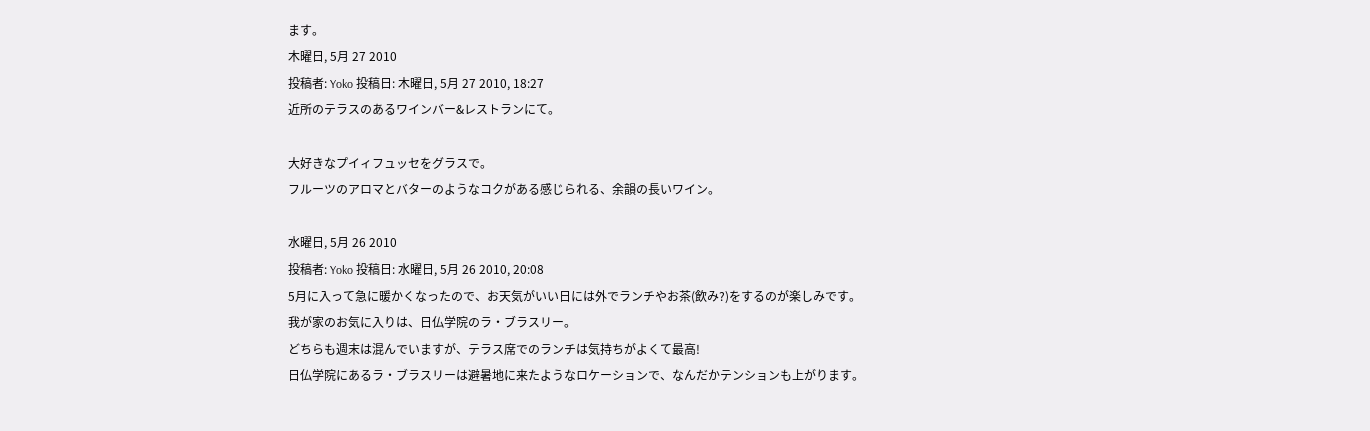ます。
木曜日, 5月 27 2010
投稿者: Yoko 投稿日: 木曜日, 5月 27 2010, 18:27
近所のテラスのあるワインバー&レストランにて。

大好きなプイィフュッセをグラスで。
フルーツのアロマとバターのようなコクがある感じられる、余韻の長いワイン。

水曜日, 5月 26 2010
投稿者: Yoko 投稿日: 水曜日, 5月 26 2010, 20:08
5月に入って急に暖かくなったので、お天気がいい日には外でランチやお茶(飲み?)をするのが楽しみです。
我が家のお気に入りは、日仏学院のラ・ブラスリー。
どちらも週末は混んでいますが、テラス席でのランチは気持ちがよくて最高!
日仏学院にあるラ・ブラスリーは避暑地に来たようなロケーションで、なんだかテンションも上がります。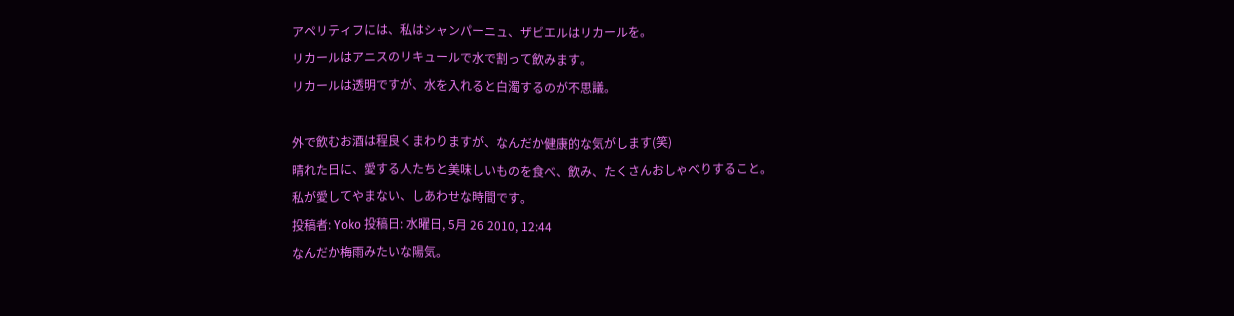アペリティフには、私はシャンパーニュ、ザビエルはリカールを。
リカールはアニスのリキュールで水で割って飲みます。
リカールは透明ですが、水を入れると白濁するのが不思議。

外で飲むお酒は程良くまわりますが、なんだか健康的な気がします(笑)
晴れた日に、愛する人たちと美味しいものを食べ、飲み、たくさんおしゃべりすること。
私が愛してやまない、しあわせな時間です。
投稿者: Yoko 投稿日: 水曜日, 5月 26 2010, 12:44
なんだか梅雨みたいな陽気。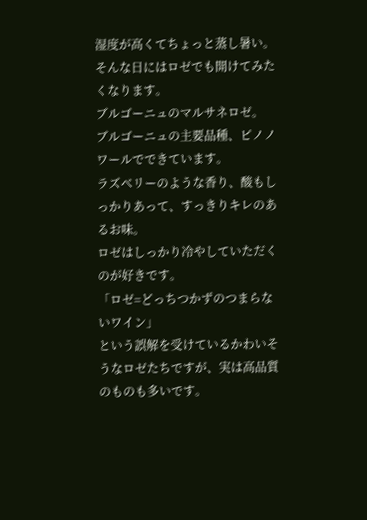湿度が高くてちょっと蒸し暑い。
そんな日にはロゼでも開けてみたくなります。
ブルゴーニュのマルサネロゼ。
ブルゴーニュの主要品種、ピノノワールでできています。
ラズベリーのような香り、酸もしっかりあって、すっきりキレのあるお味。
ロゼはしっかり冷やしていただくのが好きです。
「ロゼ=どっちつかずのつまらないワイン」
という誤解を受けているかわいそうなロゼたちですが、実は高品質のものも多いです。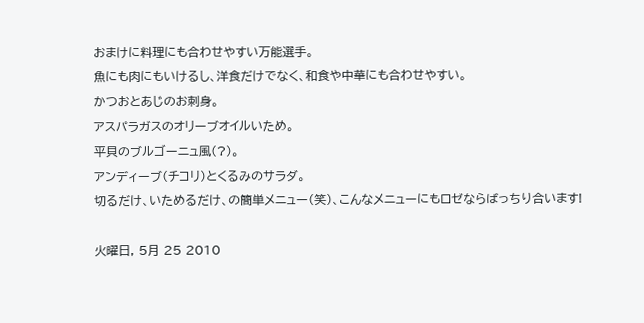おまけに料理にも合わせやすい万能選手。
魚にも肉にもいけるし、洋食だけでなく、和食や中華にも合わせやすい。
かつおとあじのお刺身。
アスパラガスのオリーブオイルいため。
平貝のブルゴーニュ風(?)。
アンディーブ(チコリ)とくるみのサラダ。
切るだけ、いためるだけ、の簡単メニュー(笑)、こんなメニューにもロゼならばっちり合います!

火曜日, 5月 25 2010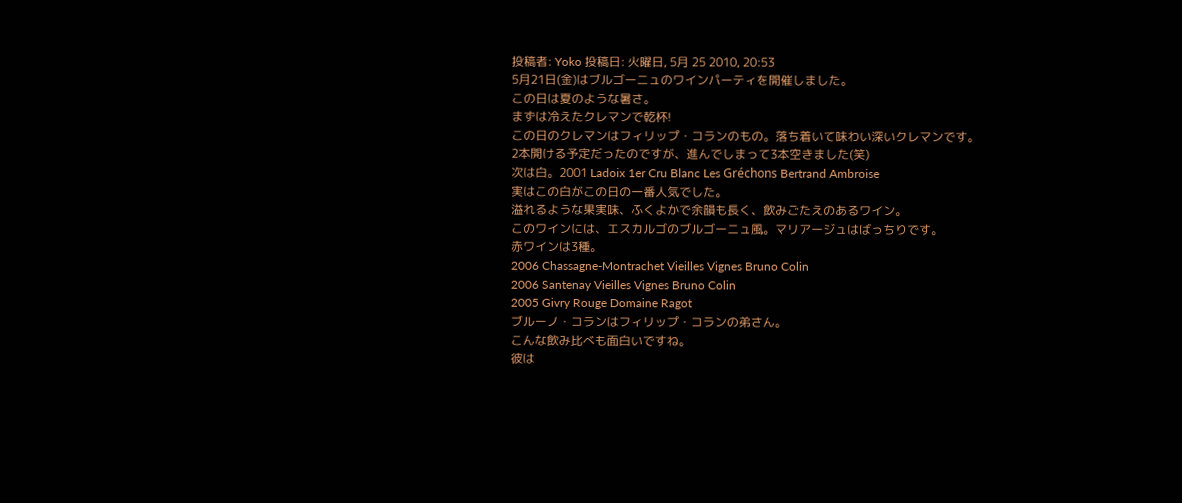投稿者: Yoko 投稿日: 火曜日, 5月 25 2010, 20:53
5月21日(金)はブルゴーニュのワインパーティを開催しました。
この日は夏のような暑さ。
まずは冷えたクレマンで乾杯!
この日のクレマンはフィリップ・コランのもの。落ち着いて味わい深いクレマンです。
2本開ける予定だったのですが、進んでしまって3本空きました(笑)
次は白。2001 Ladoix 1er Cru Blanc Les Gréchons Bertrand Ambroise
実はこの白がこの日の一番人気でした。
溢れるような果実味、ふくよかで余韻も長く、飲みごたえのあるワイン。
このワインには、エスカルゴのブルゴーニュ風。マリアージュはばっちりです。
赤ワインは3種。
2006 Chassagne-Montrachet Vieilles Vignes Bruno Colin
2006 Santenay Vieilles Vignes Bruno Colin
2005 Givry Rouge Domaine Ragot
ブルーノ・コランはフィリップ・コランの弟さん。
こんな飲み比べも面白いですね。
彼は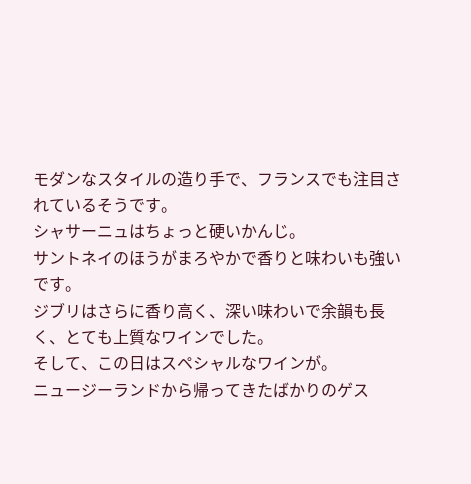モダンなスタイルの造り手で、フランスでも注目されているそうです。
シャサーニュはちょっと硬いかんじ。
サントネイのほうがまろやかで香りと味わいも強いです。
ジブリはさらに香り高く、深い味わいで余韻も長く、とても上質なワインでした。
そして、この日はスペシャルなワインが。
ニュージーランドから帰ってきたばかりのゲス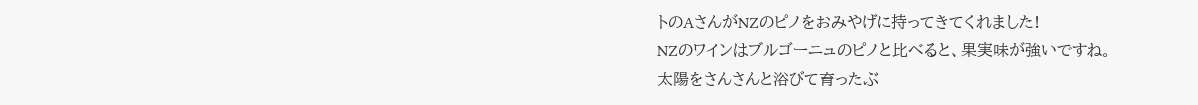トのAさんがNZのピノをおみやげに持ってきてくれました!
NZのワインはブルゴーニュのピノと比べると、果実味が強いですね。
太陽をさんさんと浴びて育ったぶ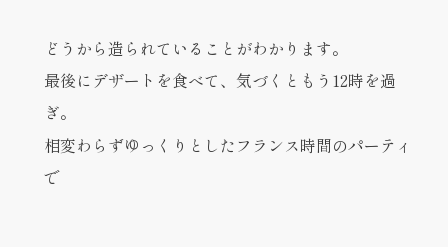どうから造られていることがわかります。
最後にデザートを食べて、気づくともう12時を過ぎ。
相変わらずゆっくりとしたフランス時間のパーティで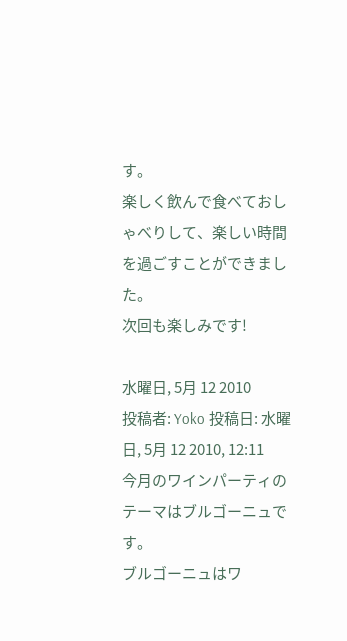す。
楽しく飲んで食べておしゃべりして、楽しい時間を過ごすことができました。
次回も楽しみです!

水曜日, 5月 12 2010
投稿者: Yoko 投稿日: 水曜日, 5月 12 2010, 12:11
今月のワインパーティのテーマはブルゴーニュです。
ブルゴーニュはワ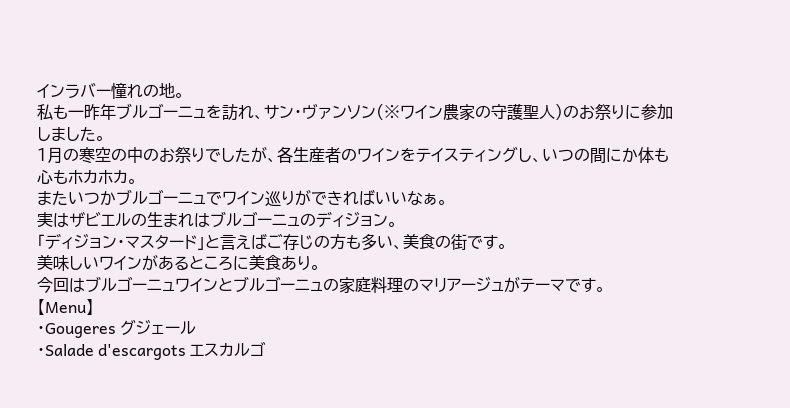インラバー憧れの地。
私も一昨年ブルゴーニュを訪れ、サン・ヴァンソン(※ワイン農家の守護聖人)のお祭りに参加しました。
1月の寒空の中のお祭りでしたが、各生産者のワインをテイスティングし、いつの間にか体も心もホカホカ。
またいつかブルゴーニュでワイン巡りができればいいなぁ。
実はザビエルの生まれはブルゴーニュのディジョン。
「ディジョン・マスタード」と言えばご存じの方も多い、美食の街です。
美味しいワインがあるところに美食あり。
今回はブルゴーニュワインとブルゴーニュの家庭料理のマリアージュがテーマです。
【Menu】
・Gougeres グジェール
・Salade d'escargots エスカルゴ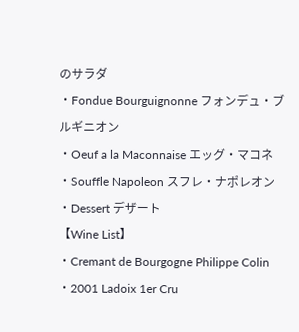のサラダ
・Fondue Bourguignonne フォンデュ・ブルギニオン
・Oeuf a la Maconnaise エッグ・マコネ
・Souffle Napoleon スフレ・ナポレオン
・Dessert デザート
【Wine List】
・Cremant de Bourgogne Philippe Colin
・2001 Ladoix 1er Cru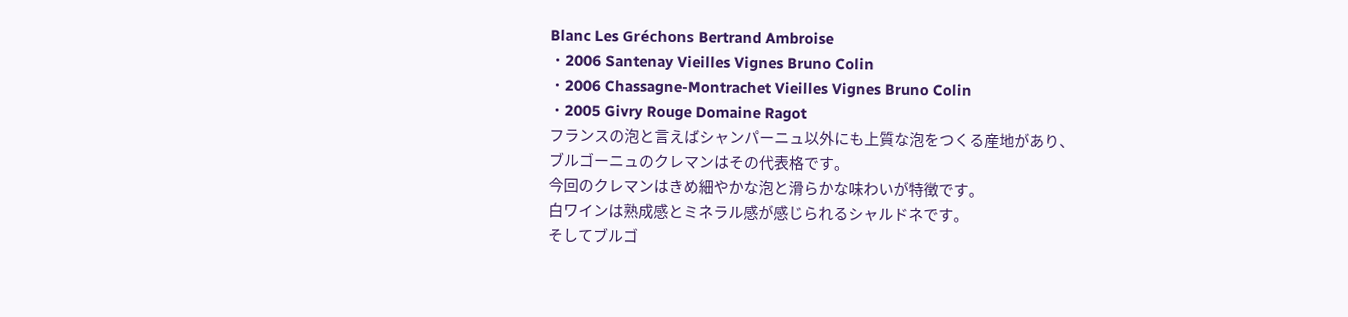Blanc Les Gréchons Bertrand Ambroise
・2006 Santenay Vieilles Vignes Bruno Colin
・2006 Chassagne-Montrachet Vieilles Vignes Bruno Colin
・2005 Givry Rouge Domaine Ragot
フランスの泡と言えばシャンパーニュ以外にも上質な泡をつくる産地があり、
ブルゴーニュのクレマンはその代表格です。
今回のクレマンはきめ細やかな泡と滑らかな味わいが特徴です。
白ワインは熟成感とミネラル感が感じられるシャルドネです。
そしてブルゴ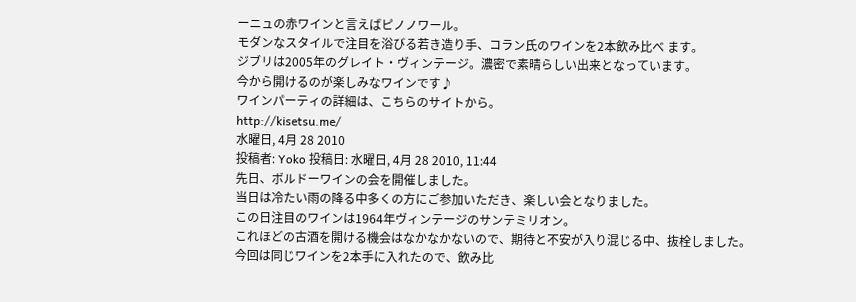ーニュの赤ワインと言えばピノノワール。
モダンなスタイルで注目を浴びる若き造り手、コラン氏のワインを2本飲み比べ ます。
ジブリは2005年のグレイト・ヴィンテージ。濃密で素晴らしい出来となっています。
今から開けるのが楽しみなワインです♪
ワインパーティの詳細は、こちらのサイトから。
http://kisetsu.me/
水曜日, 4月 28 2010
投稿者: Yoko 投稿日: 水曜日, 4月 28 2010, 11:44
先日、ボルドーワインの会を開催しました。
当日は冷たい雨の降る中多くの方にご参加いただき、楽しい会となりました。
この日注目のワインは1964年ヴィンテージのサンテミリオン。
これほどの古酒を開ける機会はなかなかないので、期待と不安が入り混じる中、抜栓しました。
今回は同じワインを2本手に入れたので、飲み比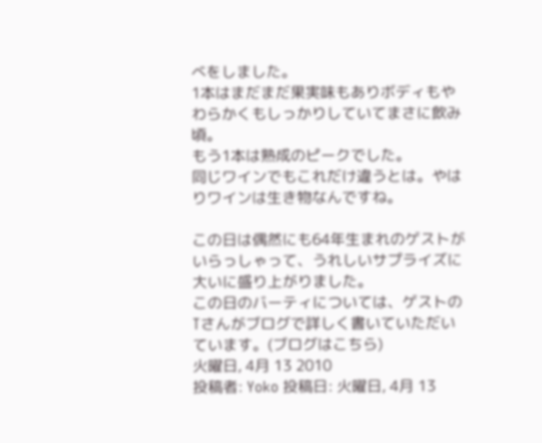べをしました。
1本はまだまだ果実味もありボディもやわらかくもしっかりしていてまさに飲み頃。
もう1本は熟成のピークでした。
同じワインでもこれだけ違うとは。やはりワインは生き物なんですね。

この日は偶然にも64年生まれのゲストがいらっしゃって、うれしいサプライズに大いに盛り上がりました。
この日のバーティについては、ゲストのTさんがブログで詳しく書いていただいています。(ブログはこちら)
火曜日, 4月 13 2010
投稿者: Yoko 投稿日: 火曜日, 4月 13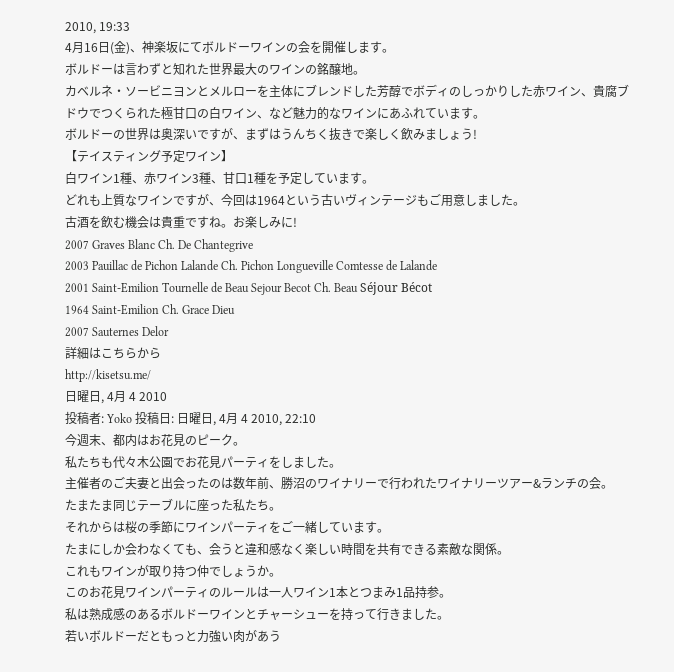2010, 19:33
4月16日(金)、神楽坂にてボルドーワインの会を開催します。
ボルドーは言わずと知れた世界最大のワインの銘醸地。
カベルネ・ソービニヨンとメルローを主体にブレンドした芳醇でボディのしっかりした赤ワイン、貴腐ブドウでつくられた極甘口の白ワイン、など魅力的なワインにあふれています。
ボルドーの世界は奥深いですが、まずはうんちく抜きで楽しく飲みましょう!
【テイスティング予定ワイン】
白ワイン1種、赤ワイン3種、甘口1種を予定しています。
どれも上質なワインですが、今回は1964という古いヴィンテージもご用意しました。
古酒を飲む機会は貴重ですね。お楽しみに!
2007 Graves Blanc Ch. De Chantegrive
2003 Pauillac de Pichon Lalande Ch. Pichon Longueville Comtesse de Lalande
2001 Saint-Emilion Tournelle de Beau Sejour Becot Ch. Beau Séjour Bécot
1964 Saint-Emilion Ch. Grace Dieu
2007 Sauternes Delor
詳細はこちらから
http://kisetsu.me/
日曜日, 4月 4 2010
投稿者: Yoko 投稿日: 日曜日, 4月 4 2010, 22:10
今週末、都内はお花見のピーク。
私たちも代々木公園でお花見パーティをしました。
主催者のご夫妻と出会ったのは数年前、勝沼のワイナリーで行われたワイナリーツアー&ランチの会。
たまたま同じテーブルに座った私たち。
それからは桜の季節にワインパーティをご一緒しています。
たまにしか会わなくても、会うと違和感なく楽しい時間を共有できる素敵な関係。
これもワインが取り持つ仲でしょうか。
このお花見ワインパーティのルールは一人ワイン1本とつまみ1品持参。
私は熟成感のあるボルドーワインとチャーシューを持って行きました。
若いボルドーだともっと力強い肉があう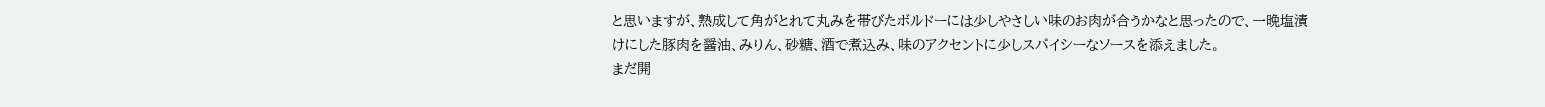と思いますが、熟成して角がとれて丸みを帯びたボルドーには少しやさしい味のお肉が合うかなと思ったので、一晩塩漬けにした豚肉を醤油、みりん、砂糖、酒で煮込み、味のアクセントに少しスパイシーなソースを添えました。
まだ開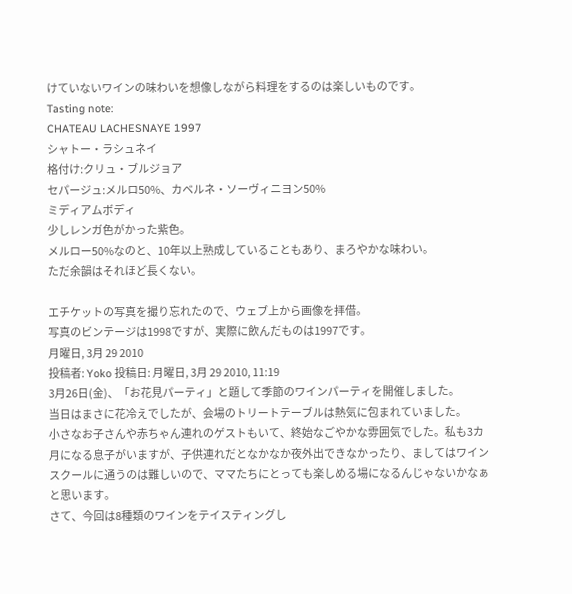けていないワインの味わいを想像しながら料理をするのは楽しいものです。
Tasting note:
CHATEAU LACHESNAYE 1997
シャトー・ラシュネイ
格付け:クリュ・ブルジョア
セパージュ:メルロ50%、カベルネ・ソーヴィニヨン50%
ミディアムボディ
少しレンガ色がかった紫色。
メルロー50%なのと、10年以上熟成していることもあり、まろやかな味わい。
ただ余韻はそれほど長くない。

エチケットの写真を撮り忘れたので、ウェブ上から画像を拝借。
写真のビンテージは1998ですが、実際に飲んだものは1997です。
月曜日, 3月 29 2010
投稿者: Yoko 投稿日: 月曜日, 3月 29 2010, 11:19
3月26日(金)、「お花見パーティ」と題して季節のワインパーティを開催しました。
当日はまさに花冷えでしたが、会場のトリートテーブルは熱気に包まれていました。
小さなお子さんや赤ちゃん連れのゲストもいて、終始なごやかな雰囲気でした。私も3カ月になる息子がいますが、子供連れだとなかなか夜外出できなかったり、ましてはワインスクールに通うのは難しいので、ママたちにとっても楽しめる場になるんじゃないかなぁと思います。
さて、今回は8種類のワインをテイスティングし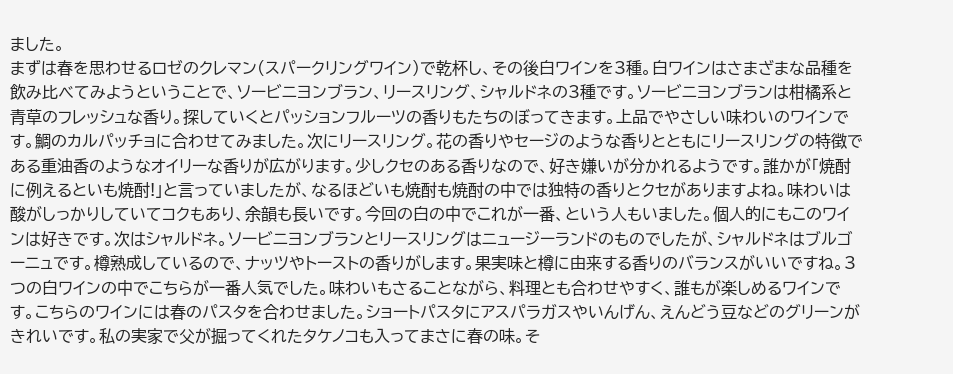ました。
まずは春を思わせるロゼのクレマン(スパークリングワイン)で乾杯し、その後白ワインを3種。白ワインはさまざまな品種を飲み比べてみようということで、ソービニヨンブラン、リースリング、シャルドネの3種です。ソービニヨンブランは柑橘系と青草のフレッシュな香り。探していくとパッションフルーツの香りもたちのぼってきます。上品でやさしい味わいのワインです。鯛のカルパッチョに合わせてみました。次にリースリング。花の香りやセージのような香りとともにリースリングの特徴である重油香のようなオイリーな香りが広がります。少しクセのある香りなので、好き嫌いが分かれるようです。誰かが「焼酎に例えるといも焼酎!」と言っていましたが、なるほどいも焼酎も焼酎の中では独特の香りとクセがありますよね。味わいは酸がしっかりしていてコクもあり、余韻も長いです。今回の白の中でこれが一番、という人もいました。個人的にもこのワインは好きです。次はシャルドネ。ソービニヨンブランとリースリングはニュージーランドのものでしたが、シャルドネはブルゴーニュです。樽熟成しているので、ナッツやトーストの香りがします。果実味と樽に由来する香りのバランスがいいですね。3つの白ワインの中でこちらが一番人気でした。味わいもさることながら、料理とも合わせやすく、誰もが楽しめるワインです。こちらのワインには春のパスタを合わせました。ショートパスタにアスパラガスやいんげん、えんどう豆などのグリーンがきれいです。私の実家で父が掘ってくれたタケノコも入ってまさに春の味。そ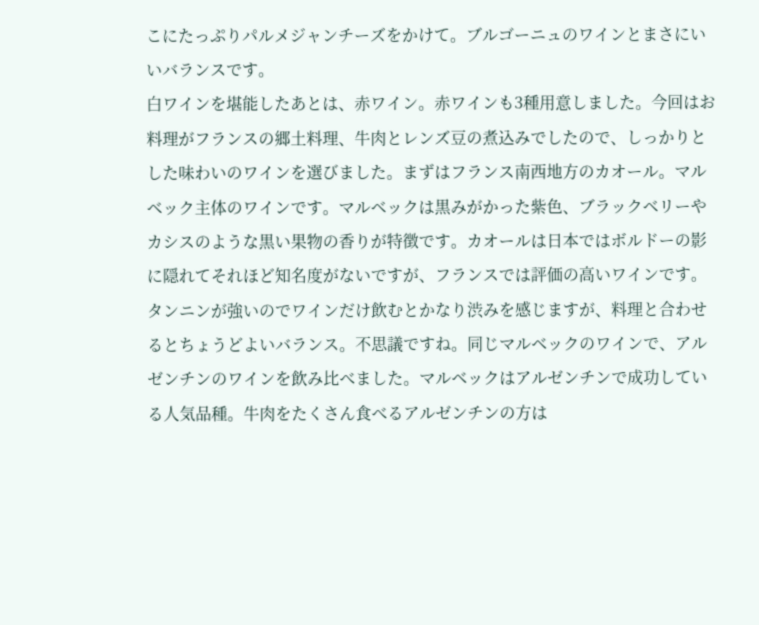こにたっぷりパルメジャンチーズをかけて。ブルゴーニュのワインとまさにいいバランスです。
白ワインを堪能したあとは、赤ワイン。赤ワインも3種用意しました。今回はお料理がフランスの郷土料理、牛肉とレンズ豆の煮込みでしたので、しっかりとした味わいのワインを選びました。まずはフランス南西地方のカオール。マルベック主体のワインです。マルベックは黒みがかった紫色、ブラックベリーやカシスのような黒い果物の香りが特徴です。カオールは日本ではボルドーの影に隠れてそれほど知名度がないですが、フランスでは評価の高いワインです。タンニンが強いのでワインだけ飲むとかなり渋みを感じますが、料理と合わせるとちょうどよいバランス。不思議ですね。同じマルベックのワインで、アルゼンチンのワインを飲み比べました。マルベックはアルゼンチンで成功している人気品種。牛肉をたくさん食べるアルゼンチンの方は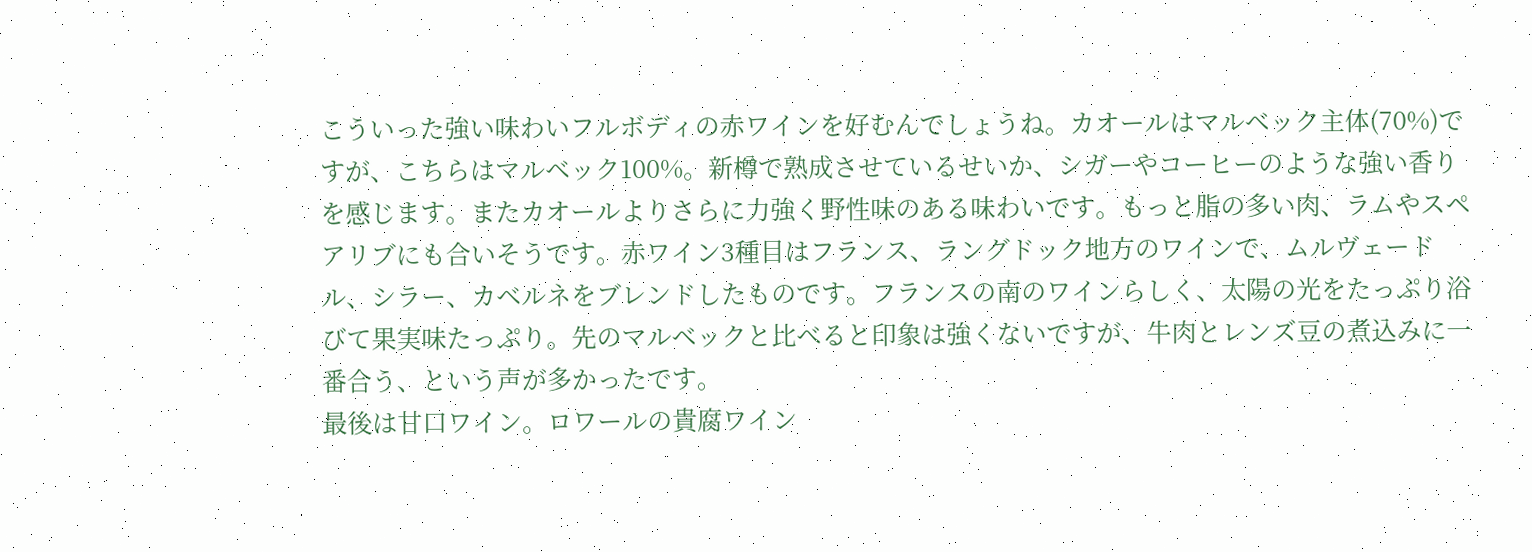こういった強い味わいフルボディの赤ワインを好むんでしょうね。カオールはマルベック主体(70%)ですが、こちらはマルベック100%。新樽で熟成させているせいか、シガーやコーヒーのような強い香りを感じます。またカオールよりさらに力強く野性味のある味わいです。もっと脂の多い肉、ラムやスペアリブにも合いそうです。赤ワイン3種目はフランス、ラングドック地方のワインで、ムルヴェードル、シラー、カベルネをブレンドしたものです。フランスの南のワインらしく、太陽の光をたっぷり浴びて果実味たっぷり。先のマルベックと比べると印象は強くないですが、牛肉とレンズ豆の煮込みに一番合う、という声が多かったです。
最後は甘口ワイン。ロワールの貴腐ワイン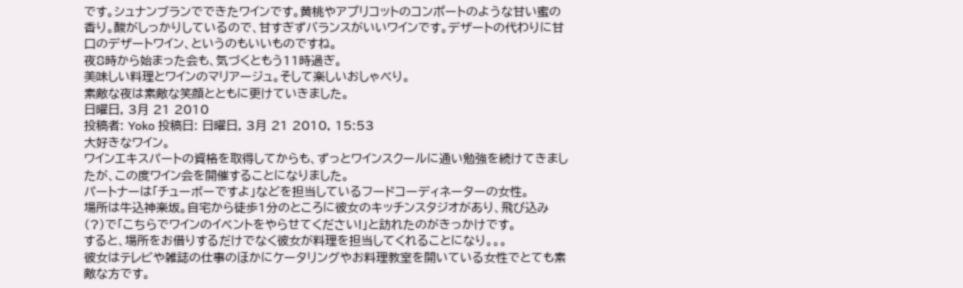です。シュナンブランでできたワインです。黄桃やアプリコットのコンポートのような甘い蜜の香り。酸がしっかりしているので、甘すぎずバランスがいいワインです。デザートの代わりに甘口のデザートワイン、というのもいいものですね。
夜8時から始まった会も、気づくともう11時過ぎ。
美味しい料理とワインのマリアージュ。そして楽しいおしゃべり。
素敵な夜は素敵な笑顔とともに更けていきました。
日曜日, 3月 21 2010
投稿者: Yoko 投稿日: 日曜日, 3月 21 2010, 15:53
大好きなワイン。
ワインエキスパートの資格を取得してからも、ずっとワインスクールに通い勉強を続けてきましたが、この度ワイン会を開催することになりました。
パートナーは「チューボーですよ」などを担当しているフードコーディネーターの女性。
場所は牛込神楽坂。自宅から徒歩1分のところに彼女のキッチンスタジオがあり、飛び込み(?)で「こちらでワインのイベントをやらせてください!」と訪れたのがきっかけです。
すると、場所をお借りするだけでなく彼女が料理を担当してくれることになり。。。
彼女はテレビや雑誌の仕事のほかにケータリングやお料理教室を開いている女性でとても素敵な方です。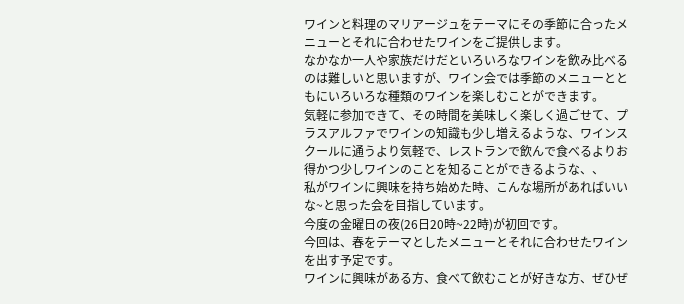ワインと料理のマリアージュをテーマにその季節に合ったメニューとそれに合わせたワインをご提供します。
なかなか一人や家族だけだといろいろなワインを飲み比べるのは難しいと思いますが、ワイン会では季節のメニューとともにいろいろな種類のワインを楽しむことができます。
気軽に参加できて、その時間を美味しく楽しく過ごせて、プラスアルファでワインの知識も少し増えるような、ワインスクールに通うより気軽で、レストランで飲んで食べるよりお得かつ少しワインのことを知ることができるような、、
私がワインに興味を持ち始めた時、こんな場所があればいいな~と思った会を目指しています。
今度の金曜日の夜(26日20時~22時)が初回です。
今回は、春をテーマとしたメニューとそれに合わせたワインを出す予定です。
ワインに興味がある方、食べて飲むことが好きな方、ぜひぜ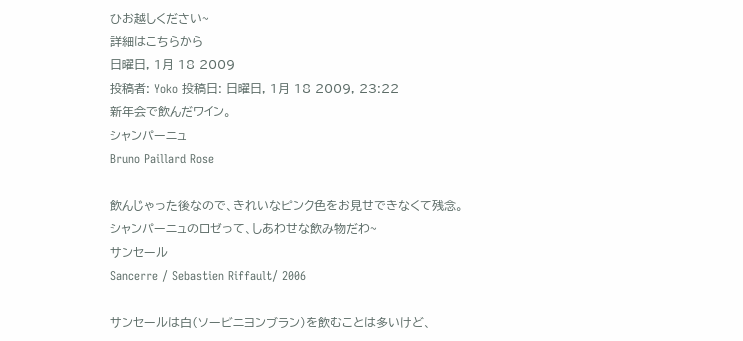ひお越しください~
詳細はこちらから
日曜日, 1月 18 2009
投稿者: Yoko 投稿日: 日曜日, 1月 18 2009, 23:22
新年会で飲んだワイン。
シャンパーニュ
Bruno Paillard Rose

飲んじゃった後なので、きれいなピンク色をお見せできなくて残念。
シャンパーニュのロゼって、しあわせな飲み物だわ~
サンセール
Sancerre / Sebastien Riffault/ 2006

サンセールは白(ソービニヨンブラン)を飲むことは多いけど、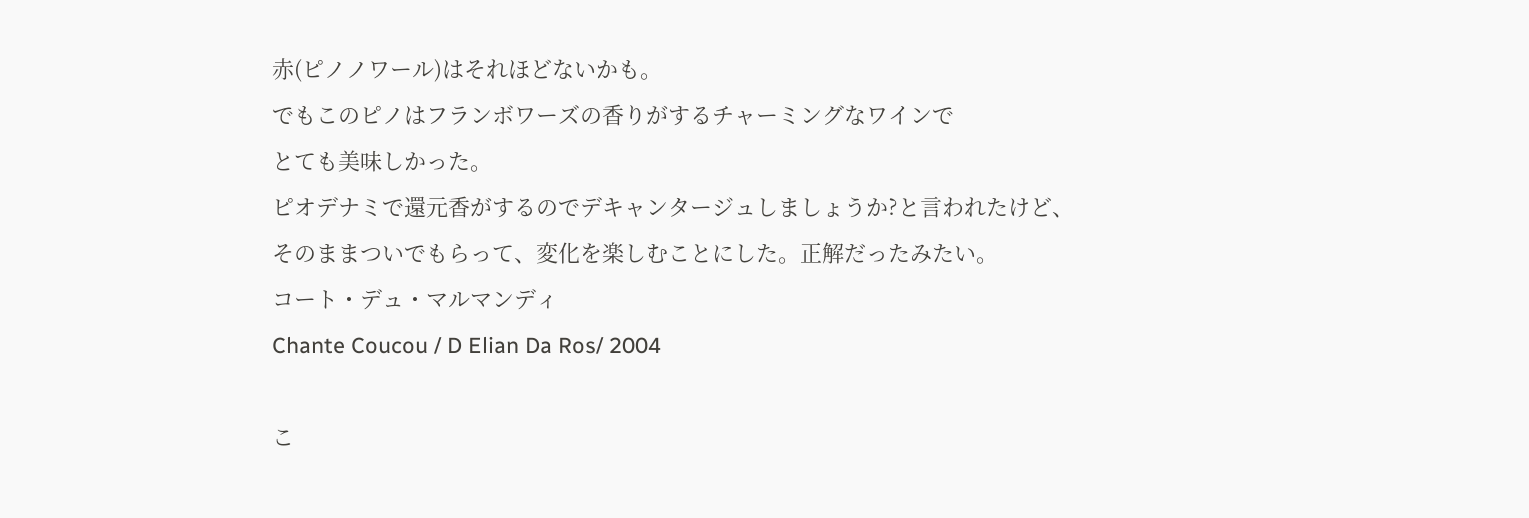赤(ピノノワール)はそれほどないかも。
でもこのピノはフランボワーズの香りがするチャーミングなワインで
とても美味しかった。
ピオデナミで還元香がするのでデキャンタージュしましょうか?と言われたけど、
そのままついでもらって、変化を楽しむことにした。正解だったみたい。
コート・デュ・マルマンディ
Chante Coucou / D Elian Da Ros/ 2004

こ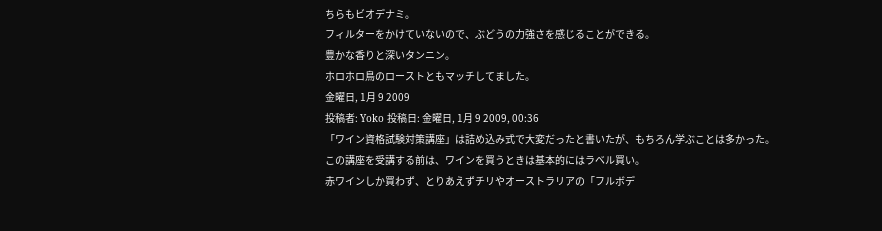ちらもビオデナミ。
フィルターをかけていないので、ぶどうの力強さを感じることができる。
豊かな香りと深いタンニン。
ホロホロ鳥のローストともマッチしてました。
金曜日, 1月 9 2009
投稿者: Yoko 投稿日: 金曜日, 1月 9 2009, 00:36
「ワイン資格試験対策講座」は詰め込み式で大変だったと書いたが、もちろん学ぶことは多かった。
この講座を受講する前は、ワインを買うときは基本的にはラベル買い。
赤ワインしか買わず、とりあえずチリやオーストラリアの「フルボデ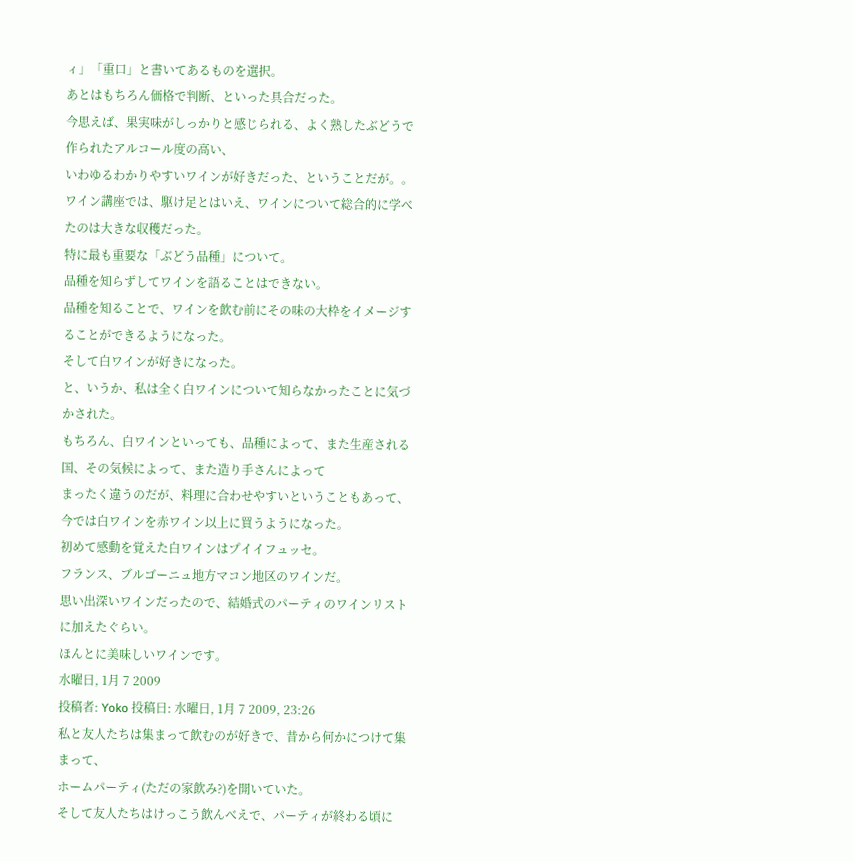ィ」「重口」と書いてあるものを選択。
あとはもちろん価格で判断、といった具合だった。
今思えば、果実味がしっかりと感じられる、よく熟したぶどうで作られたアルコール度の高い、
いわゆるわかりやすいワインが好きだった、ということだが。。
ワイン講座では、駆け足とはいえ、ワインについて総合的に学べたのは大きな収穫だった。
特に最も重要な「ぶどう品種」について。
品種を知らずしてワインを語ることはできない。
品種を知ることで、ワインを飲む前にその味の大枠をイメージすることができるようになった。
そして白ワインが好きになった。
と、いうか、私は全く白ワインについて知らなかったことに気づかされた。
もちろん、白ワインといっても、品種によって、また生産される国、その気候によって、また造り手さんによって
まったく違うのだが、料理に合わせやすいということもあって、今では白ワインを赤ワイン以上に買うようになった。
初めて感動を覚えた白ワインはプイイフュッセ。
フランス、ブルゴーニュ地方マコン地区のワインだ。
思い出深いワインだったので、結婚式のパーティのワインリストに加えたぐらい。
ほんとに美味しいワインです。
水曜日, 1月 7 2009
投稿者: Yoko 投稿日: 水曜日, 1月 7 2009, 23:26
私と友人たちは集まって飲むのが好きで、昔から何かにつけて集まって、
ホームパーティ(ただの家飲み?)を開いていた。
そして友人たちはけっこう飲んべえで、パーティが終わる頃に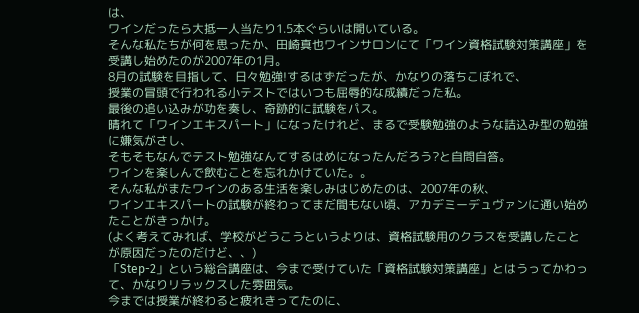は、
ワインだったら大抵一人当たり1.5本ぐらいは開いている。
そんな私たちが何を思ったか、田崎真也ワインサロンにて「ワイン資格試験対策講座」を
受講し始めたのが2007年の1月。
8月の試験を目指して、日々勉強!するはずだったが、かなりの落ちこぼれで、
授業の冒頭で行われる小テストではいつも屈辱的な成績だった私。
最後の追い込みが功を奏し、奇跡的に試験をパス。
晴れて「ワインエキスパート」になったけれど、まるで受験勉強のような詰込み型の勉強に嫌気がさし、
そもそもなんでテスト勉強なんてするはめになったんだろう?と自問自答。
ワインを楽しんで飲むことを忘れかけていた。。
そんな私がまたワインのある生活を楽しみはじめたのは、2007年の秋、
ワインエキスパートの試験が終わってまだ間もない頃、アカデミーデュヴァンに通い始めたことがきっかけ。
(よく考えてみれば、学校がどうこうというよりは、資格試験用のクラスを受講したことが原因だったのだけど、、)
「Step-2」という総合講座は、今まで受けていた「資格試験対策講座」とはうってかわって、かなりリラックスした雰囲気。
今までは授業が終わると疲れきってたのに、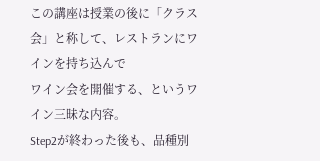この講座は授業の後に「クラス会」と称して、レストランにワインを持ち込んで
ワイン会を開催する、というワイン三昧な内容。
Step2が終わった後も、品種別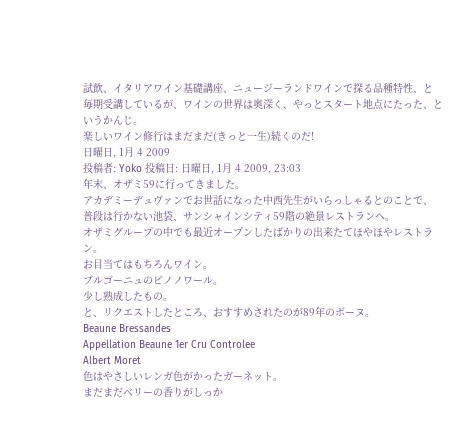試飲、イタリアワイン基礎講座、ニュージーランドワインで探る品種特性、と
毎期受講しているが、ワインの世界は奥深く、やっとスタート地点にたった、というかんじ。
楽しいワイン修行はまだまだ(きっと一生)続くのだ!
日曜日, 1月 4 2009
投稿者: Yoko 投稿日: 日曜日, 1月 4 2009, 23:03
年末、オザミ59に行ってきました。
アカデミーデュヴァンでお世話になった中西先生がいらっしゃるとのことで、
普段は行かない池袋、サンシャインシティ59階の絶景レストランへ。
オザミグループの中でも最近オープンしたばかりの出来たてほやほやレストラン。
お目当てはもちろんワイン。
ブルゴーニュのピノノワール。
少し熟成したもの。
と、リクエストしたところ、おすすめされたのが89年のボーヌ。
Beaune Bressandes
Appellation Beaune 1er Cru Controlee
Albert Moret
色はやさしいレンガ色がかったガーネット。
まだまだベリーの香りがしっか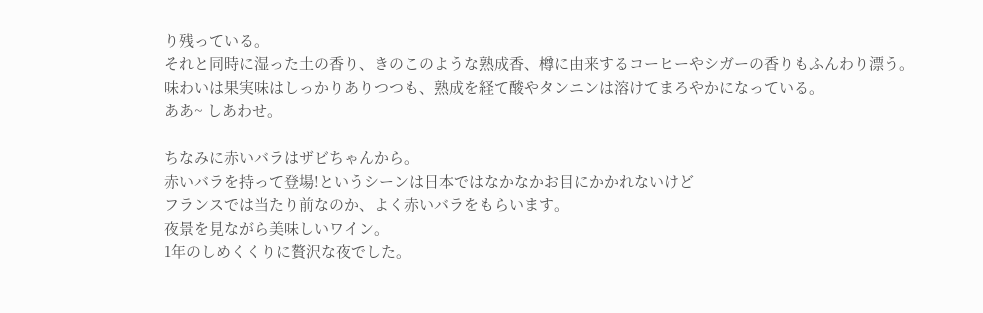り残っている。
それと同時に湿った土の香り、きのこのような熟成香、樽に由来するコーヒーやシガーの香りもふんわり漂う。
味わいは果実味はしっかりありつつも、熟成を経て酸やタンニンは溶けてまろやかになっている。
ああ~ しあわせ。

ちなみに赤いバラはザビちゃんから。
赤いバラを持って登場!というシーンは日本ではなかなかお目にかかれないけど
フランスでは当たり前なのか、よく赤いバラをもらいます。
夜景を見ながら美味しいワイン。
1年のしめくくりに贅沢な夜でした。